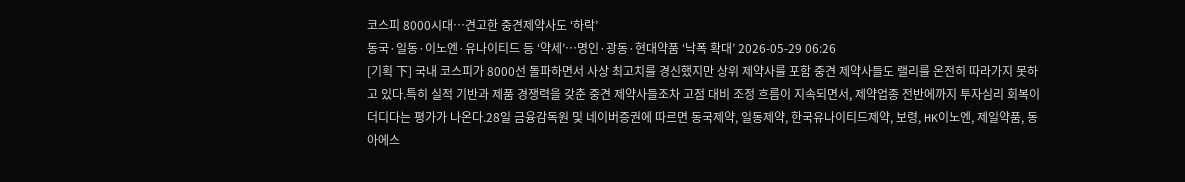코스피 8000시대…견고한 중견제약사도 ‘하락’
동국·일동·이노엔·유나이티드 등 ‘약세’…명인·광동·현대약품 ‘낙폭 확대’ 2026-05-29 06:26
[기획 下] 국내 코스피가 8000선 돌파하면서 사상 최고치를 경신했지만 상위 제약사를 포함 중견 제약사들도 랠리를 온전히 따라가지 못하고 있다.특히 실적 기반과 제품 경쟁력을 갖춘 중견 제약사들조차 고점 대비 조정 흐름이 지속되면서, 제약업종 전반에까지 투자심리 회복이 더디다는 평가가 나온다.28일 금융감독원 및 네이버증권에 따르면 동국제약, 일동제약, 한국유나이티드제약, 보령, HK이노엔, 제일약품, 동아에스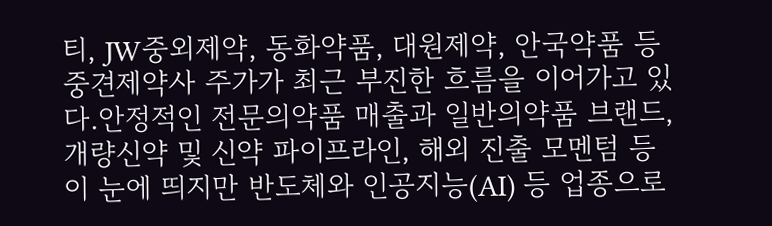티, JW중외제약, 동화약품, 대원제약, 안국약품 등 중견제약사 주가가 최근 부진한 흐름을 이어가고 있다.안정적인 전문의약품 매출과 일반의약품 브랜드, 개량신약 및 신약 파이프라인, 해외 진출 모멘텀 등이 눈에 띄지만 반도체와 인공지능(AI) 등 업종으로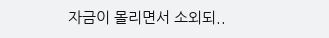자금이 몰리면서 소외되..